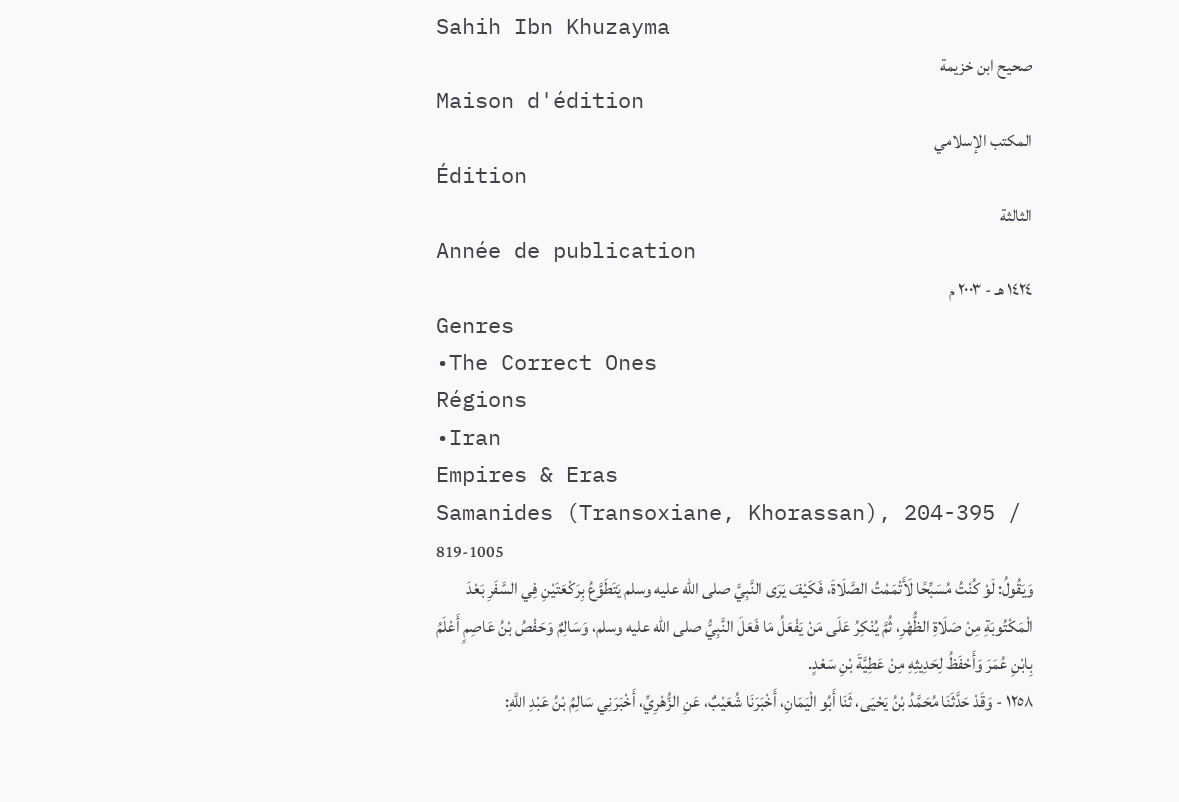Sahih Ibn Khuzayma
صحيح ابن خزيمة
Maison d'édition
المكتب الإسلامي
Édition
الثالثة
Année de publication
١٤٢٤ هـ - ٢٠٠٣ م
Genres
•The Correct Ones
Régions
•Iran
Empires & Eras
Samanides (Transoxiane, Khorassan), 204-395 / 819-1005
وَيَقُولُ: لَوْ كُنْتُ مُسَبِّحًا لَأَتْمَمْتُ الصَّلَاةَ، فَكَيْفَ يَرَى النَّبِيَّ صلى الله عليه وسلم يَتَطَوَّعُ بِرَكْعَتَيْنِ فِي السَّفَرِ بَعْدَ الْمَكْتُوبَةِ مِنْ صَلَاةِ الظُّهْرِ، ثُمَّ يُنْكِرُ عَلَى مَنْ يَفْعَلُ مَا فَعَلَ النَّبِيُّ صلى الله عليه وسلم، وَسَالِمٌ وَحَفْصُ بْنُ عَاصِمٍ أَعْلَمُ بِابْنِ عُمَرَ وَأَحْفَظُ لِحَدِيثِهِ مِنْ عَطِيَّةَ بْنِ سَعْدٍ.
١٢٥٨ - وَقَدْ حَدَّثَنَا مُحَمَّدُ بْنُ يَحْيَى، ثَنَا أَبُو الْيَمَانِ، أَخْبَرَنَا شُعَيْبٌ، عَنِ الزُّهْرِيِّ، أَخْبَرَنِي سَالِمُ بْنُ عَبْدِ اللَّهِ: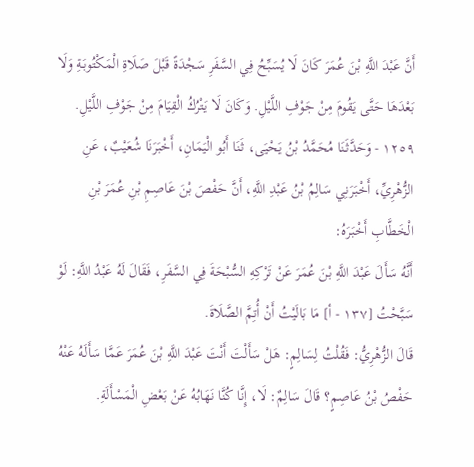أَنَّ عَبْدَ اللَّهِ بْنَ عُمَرَ كَانَ لَا يُسَبِّحُ فِي السَّفَرِ سَجْدَةً قَبْلَ صَلَاةِ الْمَكْتُوبَةِ وَلَا بَعْدَهَا حَتَّى يَقُومَ مِنْ جَوْفِ اللَّيْلِ. وَكَانَ لَا يَتْرُكُ الْقِيَامَ مِنْ جَوْفِ اللَّيْلِ.
١٢٥٩ - وَحَدَّثَنَا مُحَمَّدُ بْنُ يَحْيَى، ثَنَا أَبُو الْيَمَانِ، أَخْبَرَنَا شُعَيْبٌ، عَنِ الزُّهْرِيِّ، أَخْبَرَنِي سَالِمُ بْنُ عَبْدِ اللَّهِ، أَنَّ حَفْصَ بْنَ عَاصِمِ بْنِ عُمَرَ بْنِ الْخَطَّابِ أَخْبَرَهُ:
أَنَّهُ سَأَلَ عَبْدَ اللَّهِ بْنَ عُمَرَ عَنْ تَرْكِهِ السُّبْحَةَ فِي السَّفَرِ، فَقَالَ لَهُ عَبْدُ اللَّهِ: لَوْ سَبَّحْتُ [١٣٧ - أ] مَا بَالَيْتُ أَنْ أُتِمَّ الصَّلَاةَ.
قَالَ الزُّهْرِيُّ: فَقُلْتُ لِسَالِمٍ: هَلْ سَأَلْتَ أَنْتَ عَبْدَ اللَّهِ بْنَ عُمَرَ عَمَّا سَأَلَهُ عَنْهُ حَفْصُ بْنُ عَاصِمٍ؟ قَالَ سَالِمٌ: لَا، إِنَّا كُنَّا نَهَابُهُ عَنْ بَعْضِ الْمَسْأَلَةِ.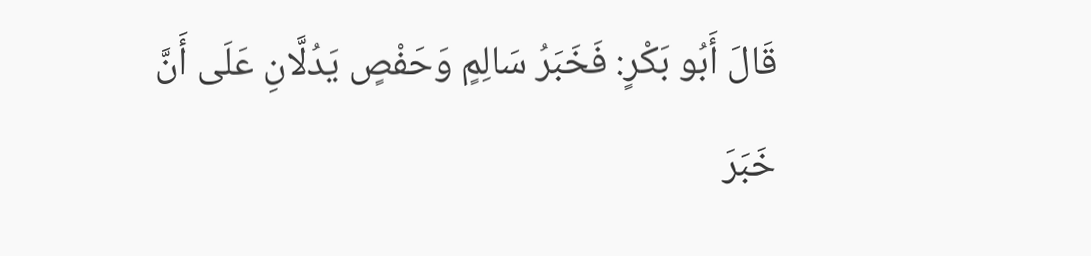قَالَ أَبُو بَكْرٍ: فَخَبَرُ سَالِمٍ وَحَفْصٍ يَدُلَّانِ عَلَى أَنَّ خَبَرَ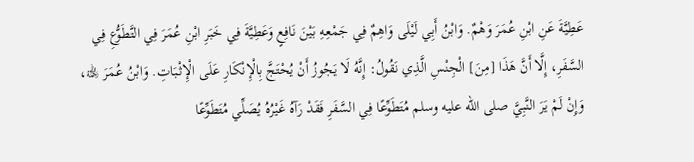عَطِيَّةَ عَنِ ابْنِ عُمَرَ وَهْمٌ. وَابْنُ أَبِي لَيْلَى وَاهِمٌ فِي جَمْعِهِ بَيْنَ نَافِعٍ وَعَطِيَّةَ فِي خَبَرِ ابْنِ عُمَرَ فِي التَّطَوُّعِ فِي السَّفَرِ، إِلَّا أَنَّ هَذَا [مِنَ] الْجِنْسِ الَّذِي نَقُولُ: إِنَّهُ لَا يَجُوزُ أَنْ يُحْتَجَّ بِالْإِنْكَارِ عَلَى الْإِثْبَاتِ. وَابْنُ عُمَرَ ﵀، وَإِنْ لَمْ يَرَ النَّبِيَّ صلى الله عليه وسلم مُتَطَوِّعًا فِي السَّفَرِ فَقَدْ رَآهُ غَيْرُهُ يُصَلِّي مُتَطَوِّعًا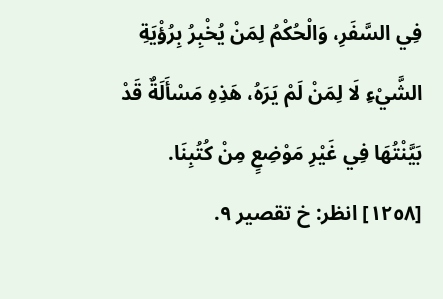فِي السَّفَرِ، وَالْحُكْمُ لِمَنْ يُخْبِرُ بِرُؤْيَةِ الشَّيْءِ لَا لِمَنْ لَمْ يَرَهُ، هَذِهِ مَسْأَلَةٌ قَدْ بَيَّنْتُهَا فِي غَيْرِ مَوْضِعٍ مِنْ كُتُبِنَا.
[١٢٥٨] انظر: خ تقصير ٩.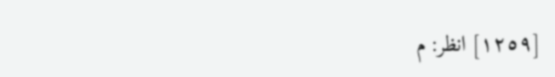[١٢٥٩] انظر: م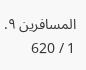المسافرين ٩.
1 / 620